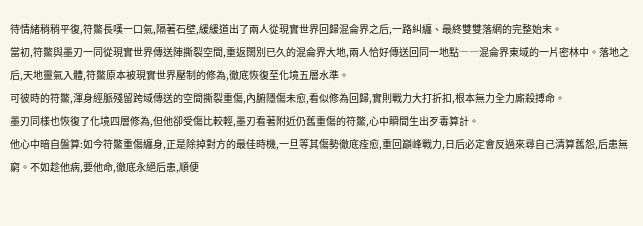待情緒稍稍平復,符鱉長嘆一口氣,隔著石壁,緩緩道出了兩人從現實世界回歸混侖界之后,一路糾纏、最終雙雙落網的完整始末。
當初,符鱉與墨刃一同從現實世界傳送陣撕裂空間,重返闊別已久的混侖界大地,兩人恰好傳送回同一地點――混侖界東域的一片密林中。落地之后,天地靈氣入體,符鱉原本被現實世界壓制的修為,徹底恢復至化境五層水準。
可彼時的符鱉,渾身經脈殘留跨域傳送的空間撕裂重傷,內腑隱傷未愈,看似修為回歸,實則戰力大打折扣,根本無力全力廝殺搏命。
墨刃同樣也恢復了化境四層修為,但他卻受傷比較輕,墨刃看著附近仍舊重傷的符鱉,心中瞬間生出歹毒算計。
他心中暗自盤算:如今符鱉重傷纏身,正是除掉對方的最佳時機,一旦等其傷勢徹底痊愈,重回巔峰戰力,日后必定會反過來尋自己清算舊怨,后患無窮。不如趁他病,要他命,徹底永絕后患,順便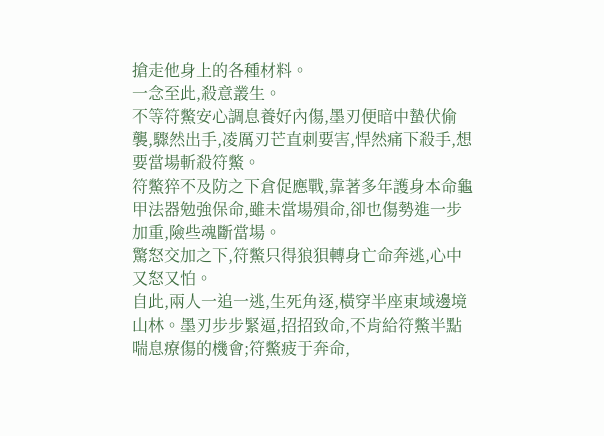搶走他身上的各種材料。
一念至此,殺意叢生。
不等符鱉安心調息養好內傷,墨刃便暗中蟄伏偷襲,驟然出手,凌厲刃芒直刺要害,悍然痛下殺手,想要當場斬殺符鱉。
符鱉猝不及防之下倉促應戰,靠著多年護身本命龜甲法器勉強保命,雖未當場殞命,卻也傷勢進一步加重,險些魂斷當場。
驚怒交加之下,符鱉只得狼狽轉身亡命奔逃,心中又怒又怕。
自此,兩人一追一逃,生死角逐,橫穿半座東域邊境山林。墨刃步步緊逼,招招致命,不肯給符鱉半點喘息療傷的機會;符鱉疲于奔命,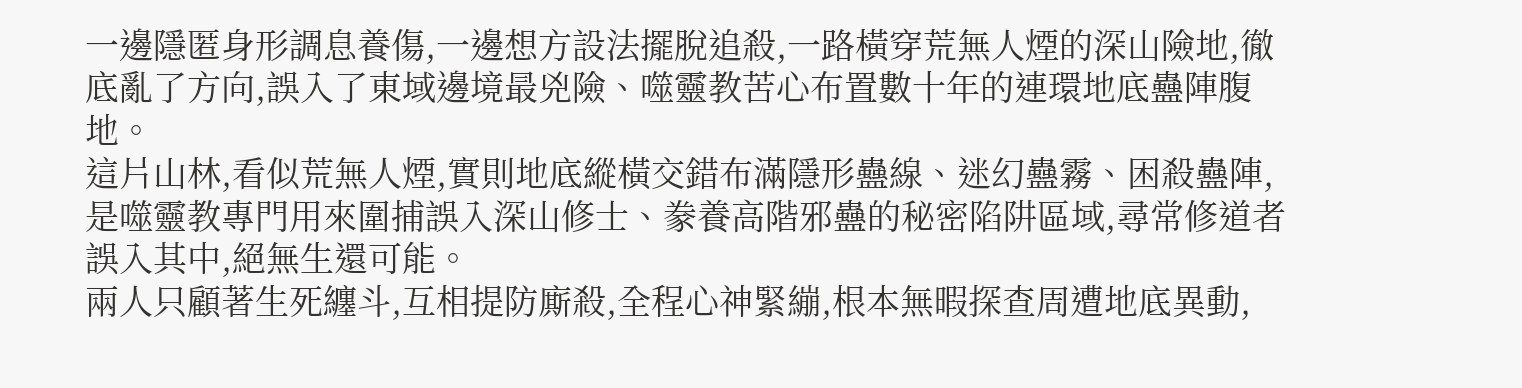一邊隱匿身形調息養傷,一邊想方設法擺脫追殺,一路橫穿荒無人煙的深山險地,徹底亂了方向,誤入了東域邊境最兇險、噬靈教苦心布置數十年的連環地底蠱陣腹地。
這片山林,看似荒無人煙,實則地底縱橫交錯布滿隱形蠱線、迷幻蠱霧、困殺蠱陣,是噬靈教專門用來圍捕誤入深山修士、豢養高階邪蠱的秘密陷阱區域,尋常修道者誤入其中,絕無生還可能。
兩人只顧著生死纏斗,互相提防廝殺,全程心神緊繃,根本無暇探查周遭地底異動,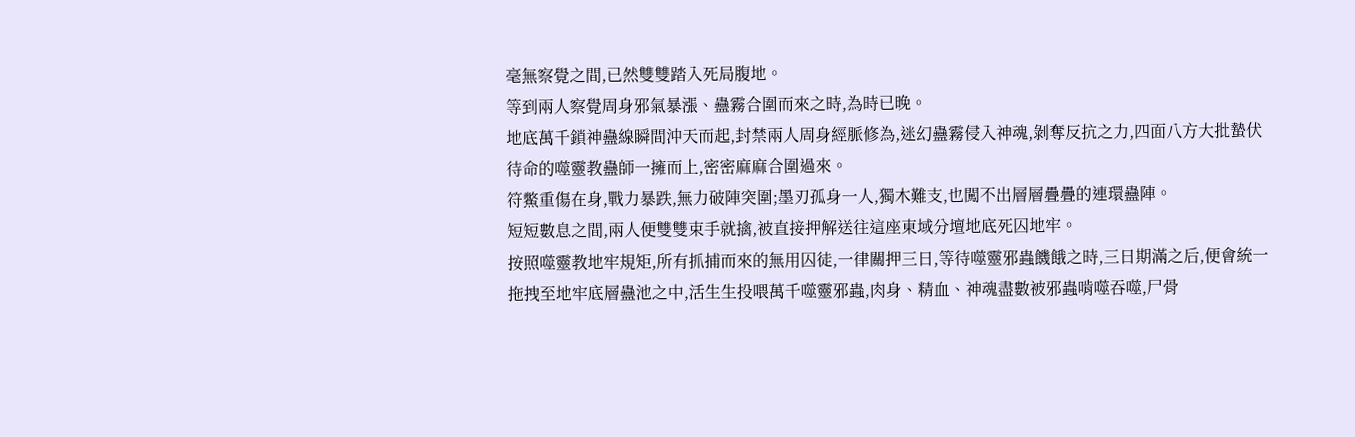毫無察覺之間,已然雙雙踏入死局腹地。
等到兩人察覺周身邪氣暴漲、蠱霧合圍而來之時,為時已晚。
地底萬千鎖神蠱線瞬間沖天而起,封禁兩人周身經脈修為,迷幻蠱霧侵入神魂,剝奪反抗之力,四面八方大批蟄伏待命的噬靈教蠱師一擁而上,密密麻麻合圍過來。
符鱉重傷在身,戰力暴跌,無力破陣突圍;墨刃孤身一人,獨木難支,也闖不出層層疊疊的連環蠱陣。
短短數息之間,兩人便雙雙束手就擒,被直接押解送往這座東域分壇地底死囚地牢。
按照噬靈教地牢規矩,所有抓捕而來的無用囚徒,一律關押三日,等待噬靈邪蟲饑餓之時,三日期滿之后,便會統一拖拽至地牢底層蠱池之中,活生生投喂萬千噬靈邪蟲,肉身、精血、神魂盡數被邪蟲啃噬吞噬,尸骨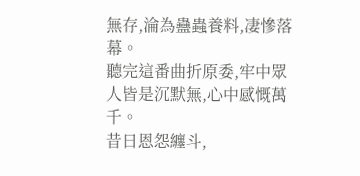無存,淪為蠱蟲養料,凄慘落幕。
聽完這番曲折原委,牢中眾人皆是沉默無,心中感慨萬千。
昔日恩怨纏斗,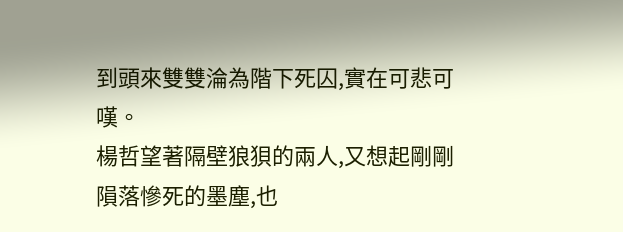到頭來雙雙淪為階下死囚,實在可悲可嘆。
楊哲望著隔壁狼狽的兩人,又想起剛剛隕落慘死的墨塵,也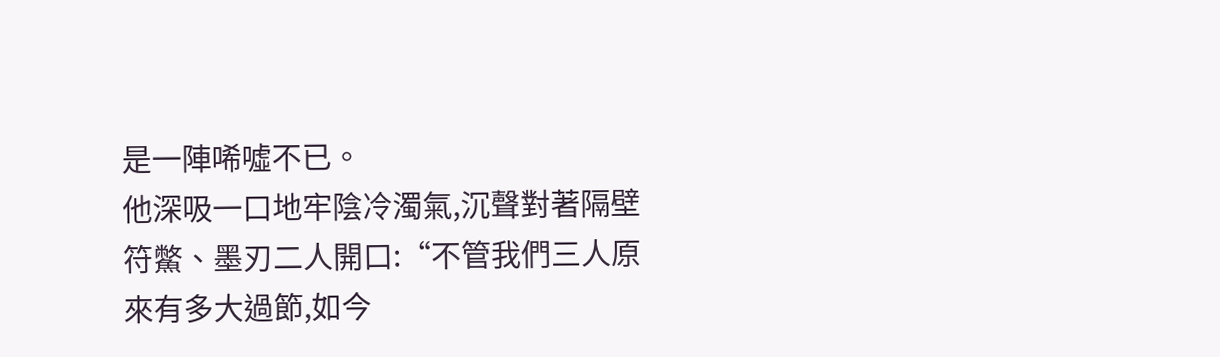是一陣唏噓不已。
他深吸一口地牢陰冷濁氣,沉聲對著隔壁符鱉、墨刃二人開口:“不管我們三人原來有多大過節,如今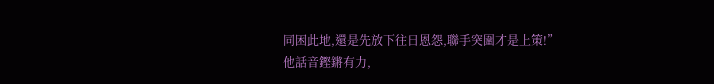同困此地,還是先放下往日恩怨,聯手突圍才是上策!”
他話音鏗鏘有力,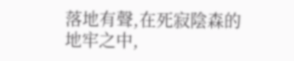落地有聲,在死寂陰森的地牢之中,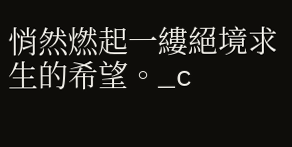悄然燃起一縷絕境求生的希望。_c